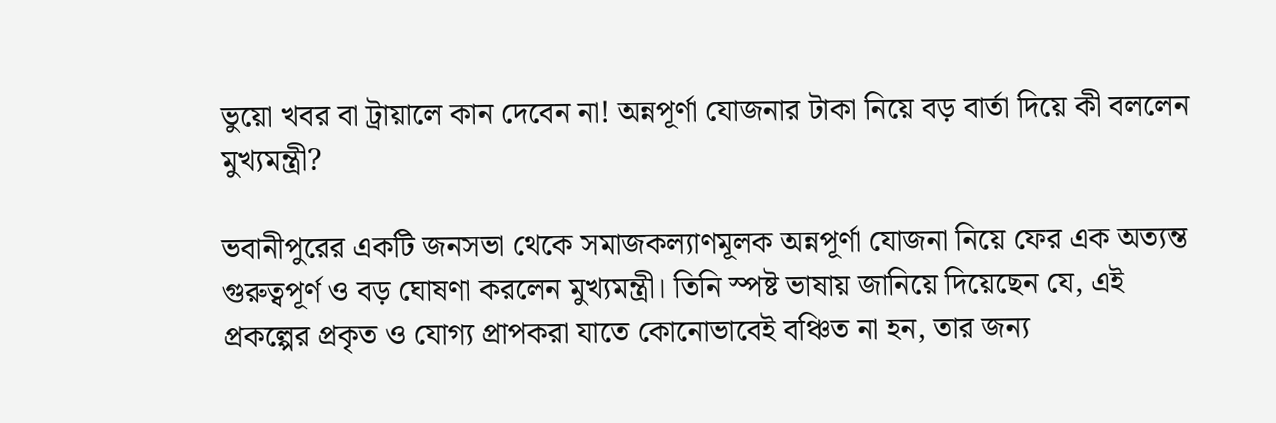ভুয়ো খবর বা ট্রায়ালে কান দেবেন না! অন্নপূর্ণা যোজনার টাকা নিয়ে বড় বার্তা দিয়ে কী বললেন মুখ্যমন্ত্রী?

ভবানীপুরের একটি জনসভা থেকে সমাজকল্যাণমূলক অন্নপূর্ণা যোজনা নিয়ে ফের এক অত্যন্ত গুরুত্বপূর্ণ ও বড় ঘোষণা করলেন মুখ্যমন্ত্রী। তিনি স্পষ্ট ভাষায় জানিয়ে দিয়েছেন যে, এই প্রকল্পের প্রকৃত ও যোগ্য প্রাপকরা যাতে কোনোভাবেই বঞ্চিত না হন, তার জন্য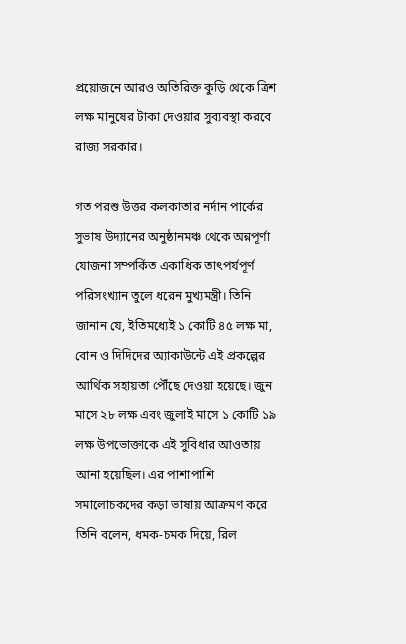প্রয়োজনে আরও অতিরিক্ত কুড়ি থেকে ত্রিশ লক্ষ মানুষের টাকা দেওয়ার সুব্যবস্থা করবে রাজ্য সরকার।

গত পরশু উত্তর কলকাতার নর্দান পার্কের সুভাষ উদ্যানের অনুষ্ঠানমঞ্চ থেকে অন্নপূর্ণা যোজনা সম্পর্কিত একাধিক তাৎপর্যপূর্ণ পরিসংখ্যান তুলে ধরেন মুখ্যমন্ত্রী। তিনি জানান যে, ইতিমধ্যেই ১ কোটি ৪৫ লক্ষ মা, বোন ও দিদিদের অ্যাকাউন্টে এই প্রকল্পের আর্থিক সহায়তা পৌঁছে দেওয়া হয়েছে। জুন মাসে ২৮ লক্ষ এবং জুলাই মাসে ১ কোটি ১৯ লক্ষ উপভোক্তাকে এই সুবিধার আওতায় আনা হয়েছিল। এর পাশাপাশি সমালোচকদের কড়া ভাষায় আক্রমণ করে তিনি বলেন, ধমক-চমক দিয়ে, রিল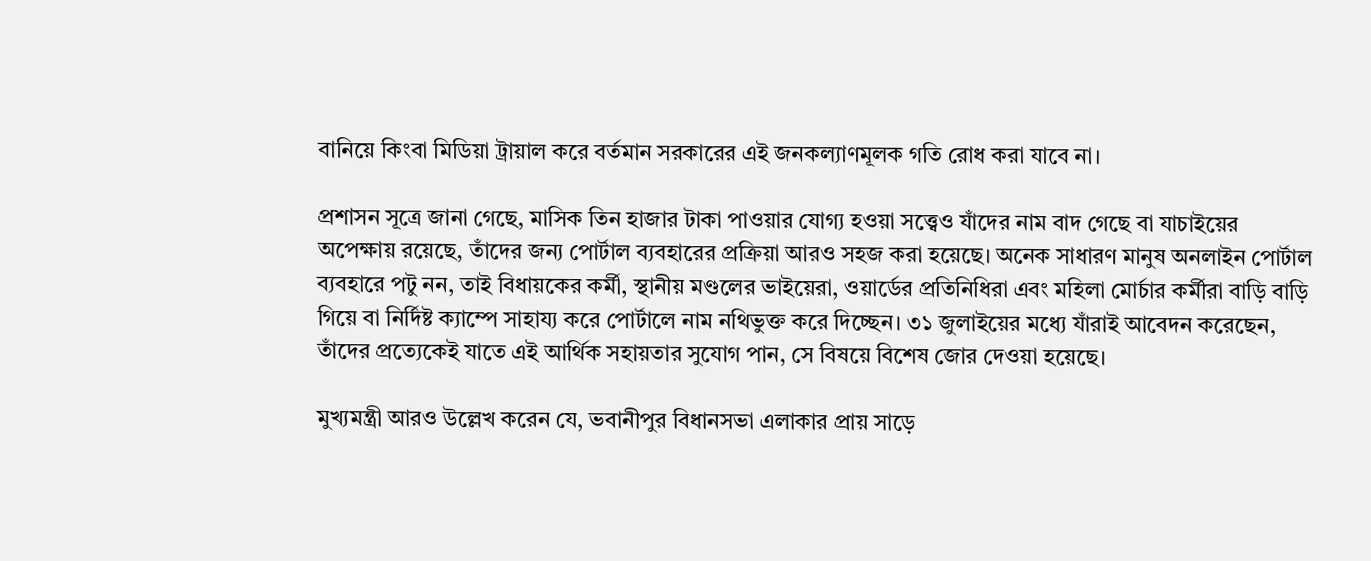বানিয়ে কিংবা মিডিয়া ট্রায়াল করে বর্তমান সরকারের এই জনকল্যাণমূলক গতি রোধ করা যাবে না।

প্রশাসন সূত্রে জানা গেছে, মাসিক তিন হাজার টাকা পাওয়ার যোগ্য হওয়া সত্ত্বেও যাঁদের নাম বাদ গেছে বা যাচাইয়ের অপেক্ষায় রয়েছে, তাঁদের জন্য পোর্টাল ব্যবহারের প্রক্রিয়া আরও সহজ করা হয়েছে। অনেক সাধারণ মানুষ অনলাইন পোর্টাল ব্যবহারে পটু নন, তাই বিধায়কের কর্মী, স্থানীয় মণ্ডলের ভাইয়েরা, ওয়ার্ডের প্রতিনিধিরা এবং মহিলা মোর্চার কর্মীরা বাড়ি বাড়ি গিয়ে বা নির্দিষ্ট ক্যাম্পে সাহায্য করে পোর্টালে নাম নথিভুক্ত করে দিচ্ছেন। ৩১ জুলাইয়ের মধ্যে যাঁরাই আবেদন করেছেন, তাঁদের প্রত্যেকেই যাতে এই আর্থিক সহায়তার সুযোগ পান, সে বিষয়ে বিশেষ জোর দেওয়া হয়েছে।

মুখ্যমন্ত্রী আরও উল্লেখ করেন যে, ভবানীপুর বিধানসভা এলাকার প্রায় সাড়ে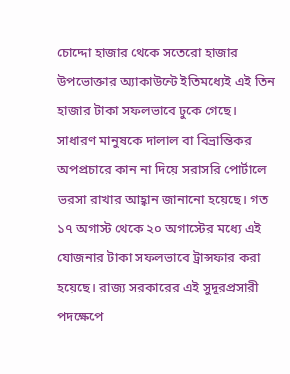চোদ্দো হাজার থেকে সতেরো হাজার উপভোক্তার অ্যাকাউন্টে ইতিমধ্যেই এই তিন হাজার টাকা সফলভাবে ঢুকে গেছে। সাধারণ মানুষকে দালাল বা বিভ্রান্তিকর অপপ্রচারে কান না দিয়ে সরাসরি পোর্টালে ভরসা রাখার আহ্বান জানানো হয়েছে। গত ১৭ অগাস্ট থেকে ২০ অগাস্টের মধ্যে এই যোজনার টাকা সফলভাবে ট্রান্সফার করা হয়েছে। রাজ্য সরকারের এই সুদূরপ্রসারী পদক্ষেপে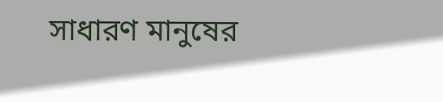সাধারণ মানুষের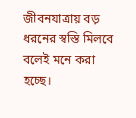জীবনযাত্রায় বড় ধরনের স্বস্তি মিলবে বলেই মনে করা হচ্ছে।